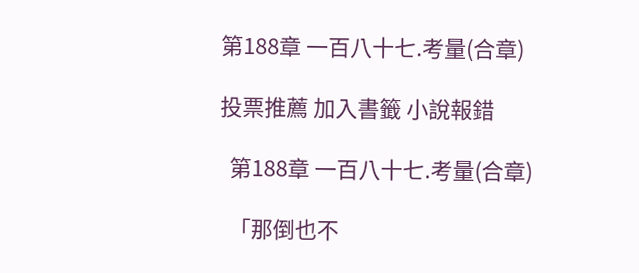第188章 一百八十七.考量(合章)

投票推薦 加入書籤 小說報錯

  第188章 一百八十七.考量(合章)

  「那倒也不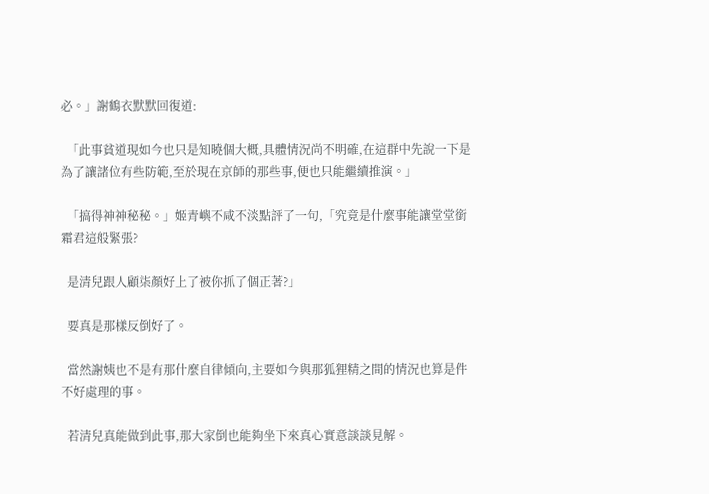必。」謝鶴衣默默回復道:

  「此事貧道現如今也只是知曉個大概,具體情況尚不明確,在這群中先說一下是為了讓諸位有些防範,至於現在京師的那些事,便也只能繼續推演。」

  「搞得神神秘秘。」姬青嶼不咸不淡點評了一句,「究竟是什麼事能讓堂堂銜霜君這般緊張?

  是清兒跟人顧柒顏好上了被你抓了個正著?」

  要真是那樣反倒好了。

  當然謝姨也不是有那什麼自律傾向,主要如今與那狐狸精之間的情況也算是件不好處理的事。

  若清兒真能做到此事,那大家倒也能夠坐下來真心實意談談見解。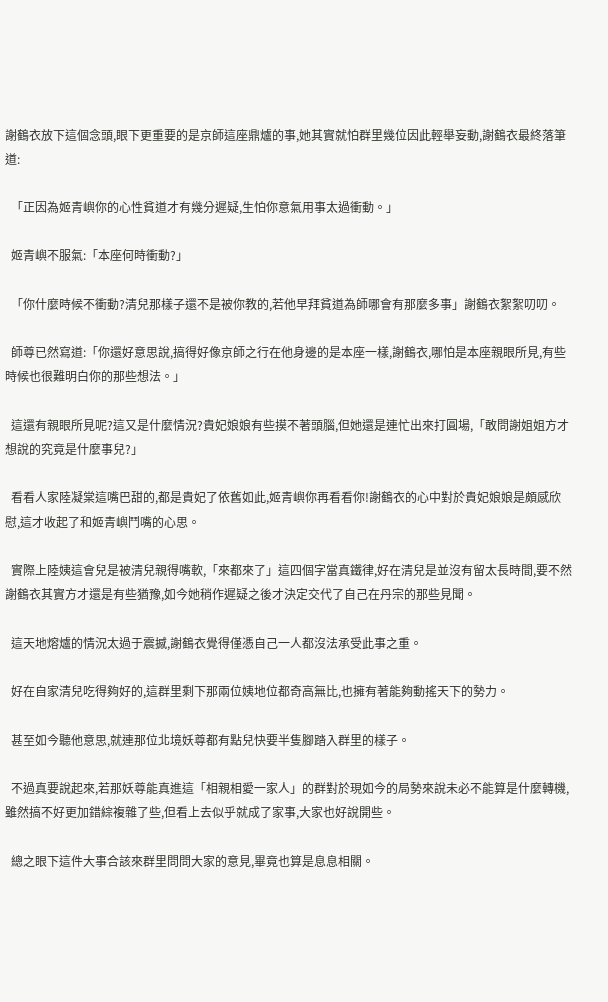謝鶴衣放下這個念頭,眼下更重要的是京師這座鼎爐的事,她其實就怕群里幾位因此輕舉妄動,謝鶴衣最終落筆道:

  「正因為姬青嶼你的心性貧道才有幾分遲疑,生怕你意氣用事太過衝動。」

  姬青嶼不服氣:「本座何時衝動?」

  「你什麼時候不衝動?清兒那樣子還不是被你教的,若他早拜貧道為師哪會有那麼多事」謝鶴衣絮絮叨叨。

  師尊已然寫道:「你還好意思說,搞得好像京師之行在他身邊的是本座一樣,謝鶴衣,哪怕是本座親眼所見,有些時候也很難明白你的那些想法。」

  這還有親眼所見呢?這又是什麼情況?貴妃娘娘有些摸不著頭腦,但她還是連忙出來打圓場,「敢問謝姐姐方才想說的究竟是什麼事兒?」

  看看人家陸凝棠這嘴巴甜的,都是貴妃了依舊如此,姬青嶼你再看看你!謝鶴衣的心中對於貴妃娘娘是頗感欣慰,這才收起了和姬青嶼鬥嘴的心思。

  實際上陸姨這會兒是被清兒親得嘴軟,「來都來了」這四個字當真鐵律,好在清兒是並沒有留太長時間,要不然謝鶴衣其實方才還是有些猶豫,如今她稍作遲疑之後才決定交代了自己在丹宗的那些見聞。

  這天地熔爐的情況太過于震撼,謝鶴衣覺得僅憑自己一人都沒法承受此事之重。

  好在自家清兒吃得夠好的,這群里剩下那兩位姨地位都奇高無比,也擁有著能夠動搖天下的勢力。

  甚至如今聽他意思,就連那位北境妖尊都有點兒快要半隻腳踏入群里的樣子。

  不過真要說起來,若那妖尊能真進這「相親相愛一家人」的群對於現如今的局勢來說未必不能算是什麼轉機,雖然搞不好更加錯綜複雜了些,但看上去似乎就成了家事,大家也好說開些。

  總之眼下這件大事合該來群里問問大家的意見,畢竟也算是息息相關。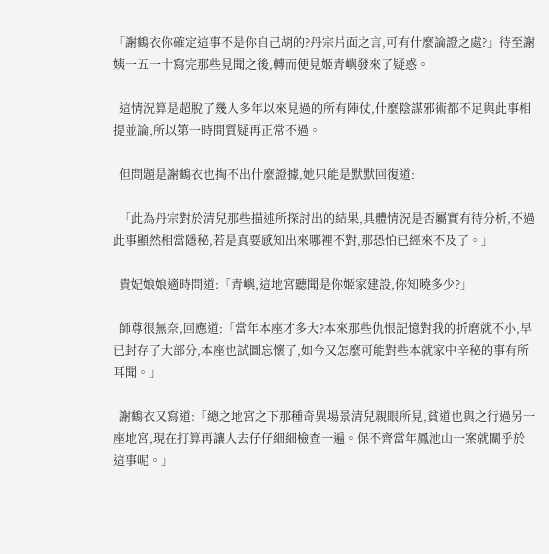「謝鶴衣你確定這事不是你自己胡的?丹宗片面之言,可有什麼論證之處?」待至謝姨一五一十寫完那些見聞之後,轉而便見姬青嶼發來了疑惑。

  這情況算是超脫了幾人多年以來見過的所有陣仗,什麼陰謀邪術都不足與此事相提並論,所以第一時間質疑再正常不過。

  但問題是謝鶴衣也掏不出什麼證據,她只能是默默回復道:

  「此為丹宗對於清兒那些描述所探討出的結果,具體情況是否屬實有待分析,不過此事顯然相當隱秘,若是真要感知出來哪裡不對,那恐怕已經來不及了。」

  貴妃娘娘適時問道:「青嶼,這地宮聽聞是你姬家建設,你知曉多少?」

  師尊很無奈,回應道:「當年本座才多大?本來那些仇恨記憶對我的折磨就不小,早已封存了大部分,本座也試圖忘懷了,如今又怎麼可能對些本就家中辛秘的事有所耳聞。」

  謝鶴衣又寫道:「總之地宮之下那種奇異場景清兒親眼所見,貧道也與之行過另一座地宮,現在打算再讓人去仔仔細細檢查一遍。保不齊當年鳳池山一案就關乎於這事呢。」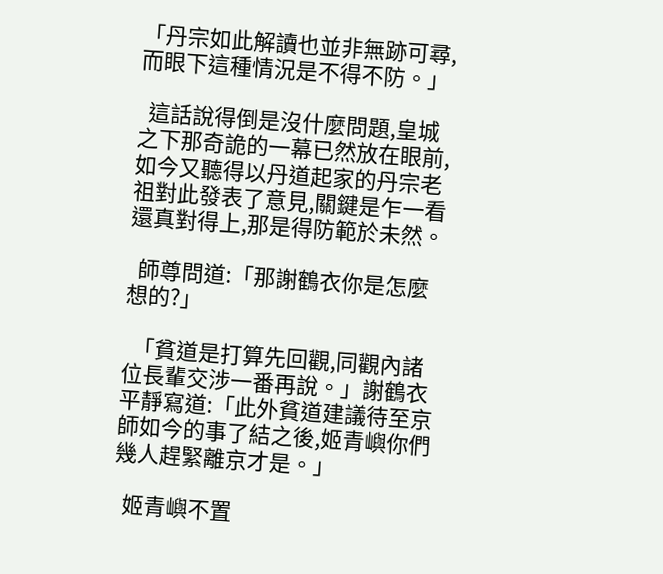「丹宗如此解讀也並非無跡可尋,而眼下這種情況是不得不防。」

  這話說得倒是沒什麼問題,皇城之下那奇詭的一幕已然放在眼前,如今又聽得以丹道起家的丹宗老祖對此發表了意見,關鍵是乍一看還真對得上,那是得防範於未然。

  師尊問道:「那謝鶴衣你是怎麼想的?」

  「貧道是打算先回觀,同觀內諸位長輩交涉一番再說。」謝鶴衣平靜寫道:「此外貧道建議待至京師如今的事了結之後,姬青嶼你們幾人趕緊離京才是。」

  姬青嶼不置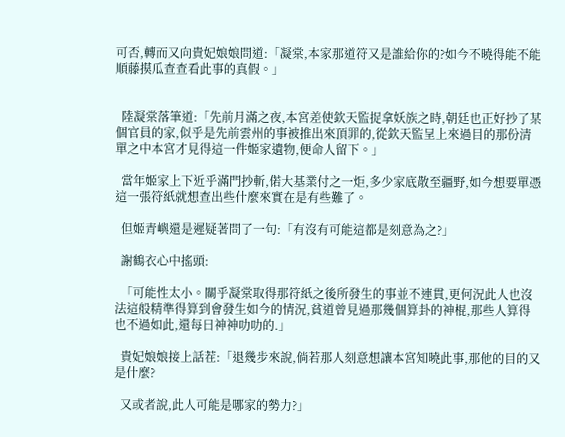可否,轉而又向貴妃娘娘問道:「凝棠,本家那道符又是誰給你的?如今不曉得能不能順藤摸瓜查查看此事的真假。」


  陸凝棠落筆道:「先前月滿之夜,本宮差使欽天監捉拿妖族之時,朝廷也正好抄了某個官員的家,似乎是先前雲州的事被推出來頂罪的,從欽天監呈上來過目的那份清單之中本宮才見得這一件姬家遺物,便命人留下。」

  當年姬家上下近乎滿門抄斬,偌大基業付之一炬,多少家底散至疆野,如今想要單憑這一張符紙就想查出些什麼來實在是有些難了。

  但姬青嶼還是遲疑著問了一句:「有沒有可能這都是刻意為之?」

  謝鶴衣心中搖頭:

  「可能性太小。關乎凝棠取得那符紙之後所發生的事並不連貫,更何況此人也沒法這般精準得算到會發生如今的情況,貧道曾見過那幾個算卦的神棍,那些人算得也不過如此,還每日神神叻叻的.」

  貴妃娘娘接上話茬:「退幾步來說,倘若那人刻意想讓本宮知曉此事,那他的目的又是什麼?

  又或者說,此人可能是哪家的勢力?」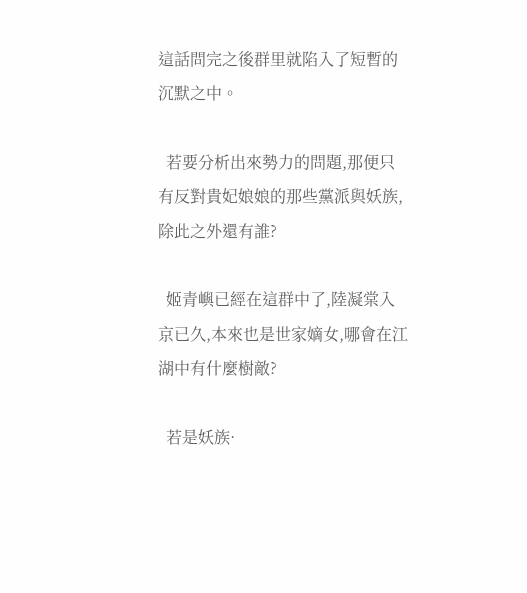這話問完之後群里就陷入了短暫的沉默之中。

  若要分析出來勢力的問題,那便只有反對貴妃娘娘的那些黨派與妖族,除此之外還有誰?

  姬青嶼已經在這群中了,陸凝棠入京已久,本來也是世家嫡女,哪會在江湖中有什麼樹敵?

  若是妖族·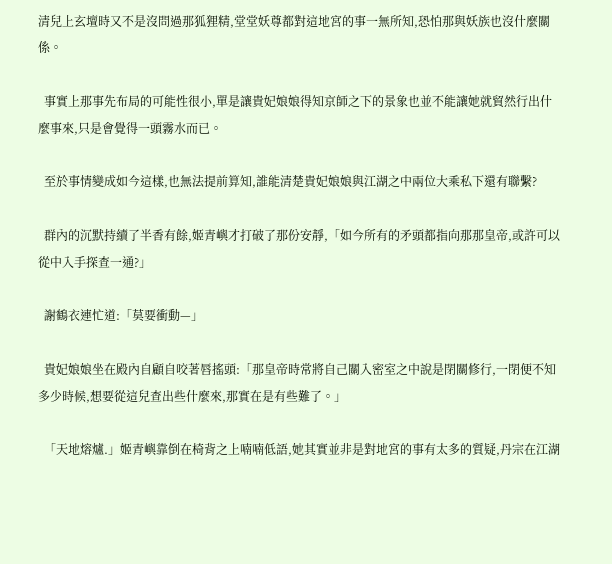清兒上玄壇時又不是沒問過那狐狸精,堂堂妖尊都對這地宮的事一無所知,恐怕那與妖族也沒什麼關係。

  事實上那事先布局的可能性很小,單是讓貴妃娘娘得知京師之下的景象也並不能讓她就貿然行出什麼事來,只是會覺得一頭霧水而已。

  至於事情變成如今這樣,也無法提前算知,誰能清楚貴妃娘娘與江湖之中兩位大乘私下還有聯繫?

  群內的沉默持續了半香有餘,姬青嶼才打破了那份安靜,「如今所有的矛頭都指向那那皇帝,或許可以從中入手探查一通?」

  謝鶴衣連忙道:「莫要衝動—」

  貴妃娘娘坐在殿內自顧自咬著唇搖頭:「那皇帝時常將自己關入密室之中說是閉關修行,一閉便不知多少時候,想要從這兒查出些什麼來,那實在是有些難了。」

  「天地熔爐.」姬青嶼靠倒在椅背之上喃喃低語,她其實並非是對地宮的事有太多的質疑,丹宗在江湖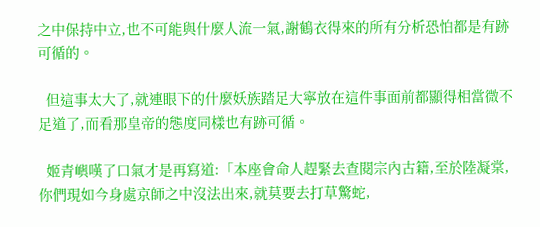之中保持中立,也不可能與什麼人流一氣,謝鶴衣得來的所有分析恐怕都是有跡可循的。

  但這事太大了,就連眼下的什麼妖族踏足大寧放在這件事面前都顯得相當微不足道了,而看那皇帝的態度同樣也有跡可循。

  姬青嶼嘆了口氣才是再寫道:「本座會命人趕緊去查閱宗內古籍,至於陸凝棠,你們現如今身處京師之中沒法出來,就莫要去打草驚蛇,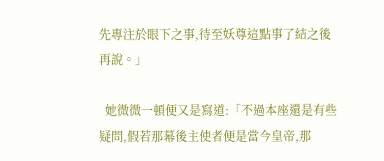先專注於眼下之事,待至妖尊這點事了結之後再說。」

  她微微一頓便又是寫道:「不過本座還是有些疑問,假若那幕後主使者便是當今皇帝,那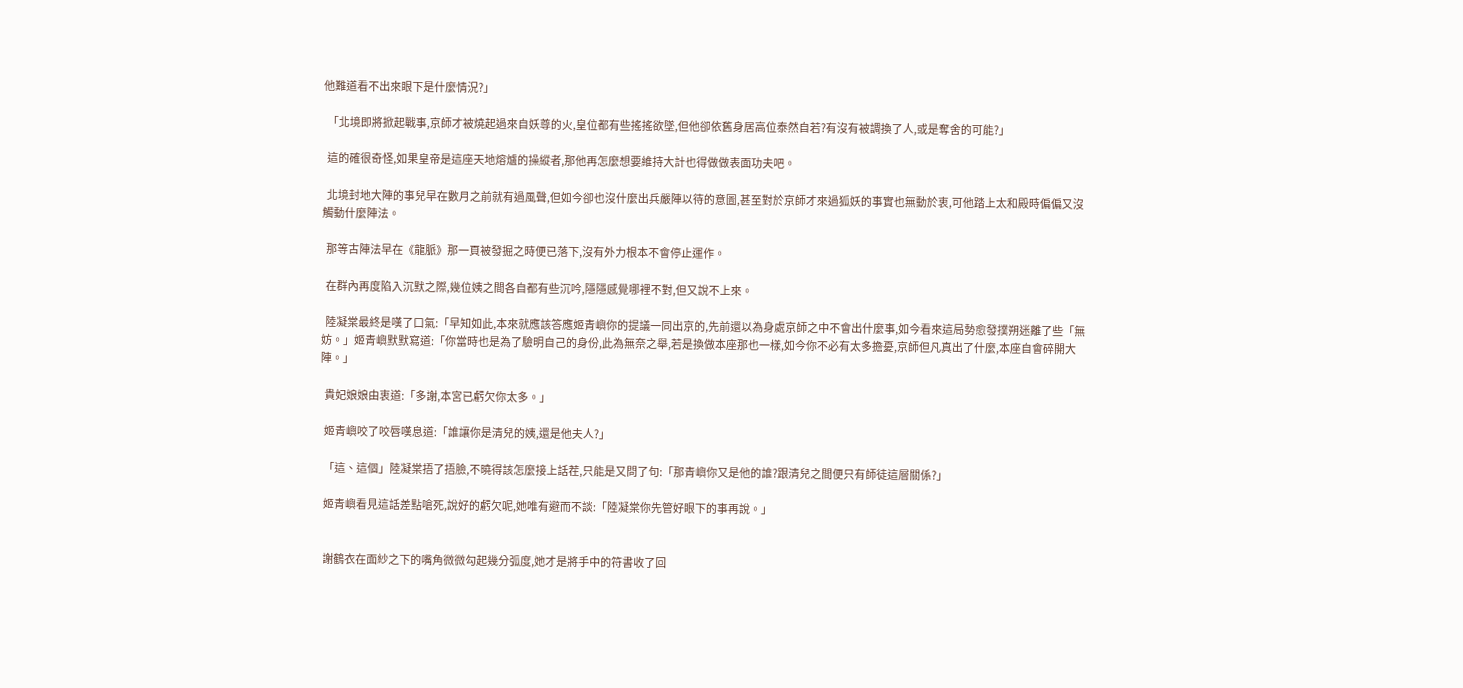他難道看不出來眼下是什麼情況?」

  「北境即將掀起戰事,京師才被燒起過來自妖尊的火,皇位都有些搖搖欲墜,但他卻依舊身居高位泰然自若?有沒有被調換了人,或是奪舍的可能?」

  這的確很奇怪,如果皇帝是這座天地熔爐的操縱者,那他再怎麼想要維持大計也得做做表面功夫吧。

  北境封地大陣的事兒早在數月之前就有過風聲,但如今卻也沒什麼出兵嚴陣以待的意圖,甚至對於京師才來過狐妖的事實也無動於衷,可他踏上太和殿時偏偏又沒觸動什麼陣法。

  那等古陣法早在《龍脈》那一頁被發掘之時便已落下,沒有外力根本不會停止運作。

  在群內再度陷入沉默之際,幾位姨之間各自都有些沉吟,隱隱感覺哪裡不對,但又說不上來。

  陸凝棠最終是嘆了口氣:「早知如此,本來就應該答應姬青嶼你的提議一同出京的,先前還以為身處京師之中不會出什麼事,如今看來這局勢愈發撲朔迷離了些「無妨。」姬青嶼默默寫道:「你當時也是為了驗明自己的身份,此為無奈之舉,若是換做本座那也一樣,如今你不必有太多擔憂,京師但凡真出了什麼,本座自會碎開大陣。」

  貴妃娘娘由衷道:「多謝,本宮已虧欠你太多。」

  姬青嶼咬了咬唇嘆息道:「誰讓你是清兒的姨,還是他夫人?」

  「這、這個」陸凝棠捂了捂臉,不曉得該怎麼接上話茬,只能是又問了句:「那青嶼你又是他的誰?跟清兒之間便只有師徒這層關係?」

  姬青嶼看見這話差點嗆死,說好的虧欠呢,她唯有避而不談:「陸凝棠你先管好眼下的事再說。」


  謝鶴衣在面紗之下的嘴角微微勾起幾分弧度,她才是將手中的符書收了回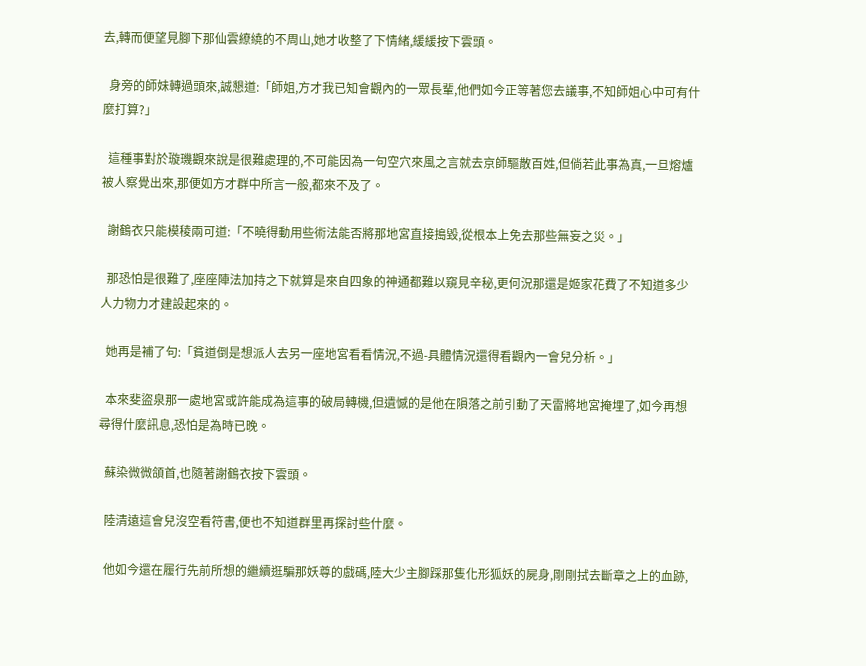去,轉而便望見腳下那仙雲繚繞的不周山,她才收整了下情緒,緩緩按下雲頭。

  身旁的師妹轉過頭來,誠懇道:「師姐,方才我已知會觀內的一眾長輩,他們如今正等著您去議事,不知師姐心中可有什麼打算?」

  這種事對於璇璣觀來說是很難處理的,不可能因為一句空穴來風之言就去京師驅散百姓,但倘若此事為真,一旦熔爐被人察覺出來,那便如方才群中所言一般,都來不及了。

  謝鶴衣只能模稜兩可道:「不曉得動用些術法能否將那地宮直接搗毀,從根本上免去那些無妄之災。」

  那恐怕是很難了,座座陣法加持之下就算是來自四象的神通都難以窺見辛秘,更何況那還是姬家花費了不知道多少人力物力才建設起來的。

  她再是補了句:「貧道倒是想派人去另一座地宮看看情況,不過-具體情況還得看觀內一會兒分析。」

  本來斐盜泉那一處地宮或許能成為這事的破局轉機,但遺憾的是他在隕落之前引動了天雷將地宮掩埋了,如今再想尋得什麼訊息,恐怕是為時已晚。

  蘇染微微頜首,也隨著謝鶴衣按下雲頭。

  陸清遠這會兒沒空看符書,便也不知道群里再探討些什麼。

  他如今還在履行先前所想的繼續逛騙那妖尊的戲碼,陸大少主腳踩那隻化形狐妖的屍身,剛剛拭去斷章之上的血跡,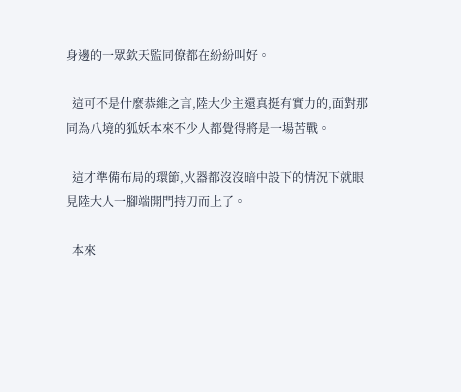身邊的一眾欽天監同僚都在紛紛叫好。

  這可不是什麼恭維之言,陸大少主還真挺有實力的,面對那同為八境的狐妖本來不少人都覺得將是一場苦戰。

  這才準備布局的環節,火器都沒沒暗中設下的情況下就眼見陸大人一腳端開門持刀而上了。

  本來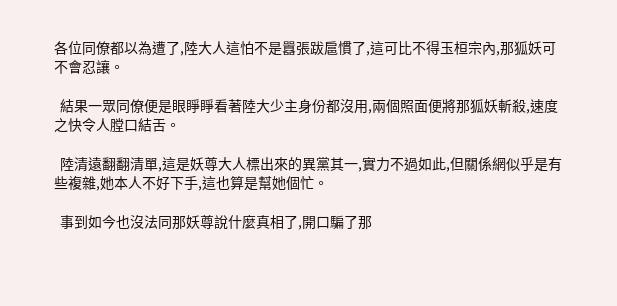各位同僚都以為遭了,陸大人這怕不是囂張跋扈慣了,這可比不得玉桓宗內,那狐妖可不會忍讓。

  結果一眾同僚便是眼睜睜看著陸大少主身份都沒用,兩個照面便將那狐妖斬殺,速度之快令人膛口結舌。

  陸清遠翻翻清單,這是妖尊大人標出來的異黨其一,實力不過如此,但關係網似乎是有些複雜,她本人不好下手,這也算是幫她個忙。

  事到如今也沒法同那妖尊說什麼真相了,開口騙了那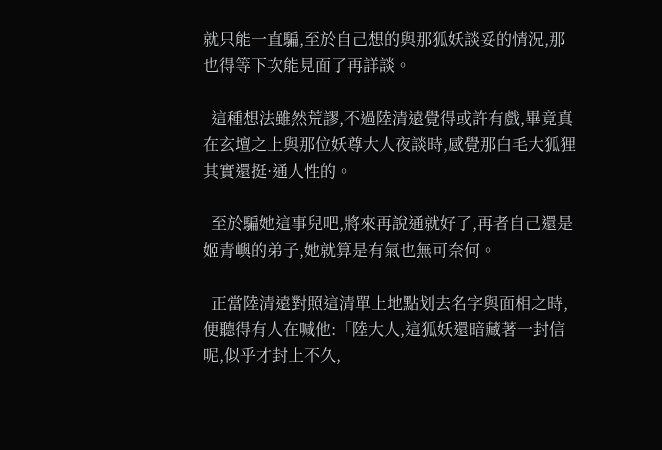就只能一直騙,至於自己想的與那狐妖談妥的情況,那也得等下次能見面了再詳談。

  這種想法雖然荒謬,不過陸清遠覺得或許有戲,畢竟真在玄壇之上與那位妖尊大人夜談時,感覺那白毛大狐狸其實還挺·通人性的。

  至於騙她這事兒吧,將來再說通就好了,再者自己還是姬青嶼的弟子,她就算是有氣也無可奈何。

  正當陸清遠對照這清單上地點划去名字與面相之時,便聽得有人在喊他:「陸大人,這狐妖還暗藏著一封信呢,似乎才封上不久,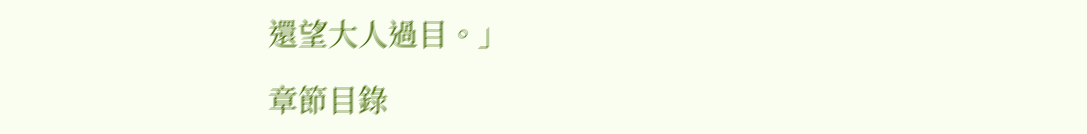還望大人過目。」

章節目錄